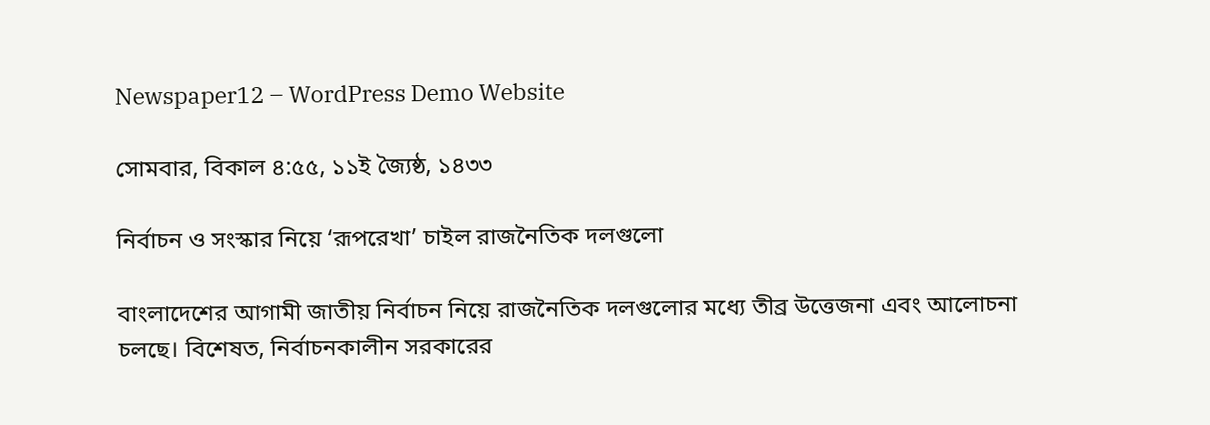Newspaper12 – WordPress Demo Website

সোমবার, বিকাল ৪:৫৫, ১১ই জ্যৈষ্ঠ, ১৪৩৩

নির্বাচন ও সংস্কার নিয়ে ‘রূপরেখা’ চাইল রাজনৈতিক দলগুলো

বাংলাদেশের আগামী জাতীয় নির্বাচন নিয়ে রাজনৈতিক দলগুলোর মধ্যে তীব্র উত্তেজনা এবং আলোচনা চলছে। বিশেষত, নির্বাচনকালীন সরকারের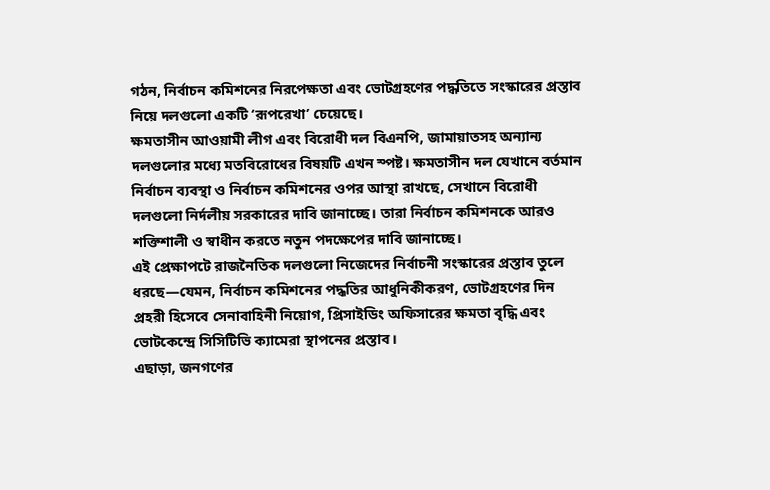গঠন, নির্বাচন কমিশনের নিরপেক্ষতা এবং ভোটগ্রহণের পদ্ধতিতে সংস্কারের প্রস্তাব নিয়ে দলগুলো একটি ‘রূপরেখা’ চেয়েছে।
ক্ষমতাসীন আওয়ামী লীগ এবং বিরোধী দল বিএনপি, জামায়াতসহ অন্যান্য দলগুলোর মধ্যে মতবিরোধের বিষয়টি এখন স্পষ্ট। ক্ষমতাসীন দল যেখানে বর্তমান নির্বাচন ব্যবস্থা ও নির্বাচন কমিশনের ওপর আস্থা রাখছে, সেখানে বিরোধী দলগুলো নির্দলীয় সরকারের দাবি জানাচ্ছে। তারা নির্বাচন কমিশনকে আরও শক্তিশালী ও স্বাধীন করতে নতুন পদক্ষেপের দাবি জানাচ্ছে।
এই প্রেক্ষাপটে রাজনৈতিক দলগুলো নিজেদের নির্বাচনী সংস্কারের প্রস্তাব তুলে ধরছে—যেমন, নির্বাচন কমিশনের পদ্ধতির আধুনিকীকরণ, ভোটগ্রহণের দিন প্রহরী হিসেবে সেনাবাহিনী নিয়োগ, প্রিসাইডিং অফিসারের ক্ষমতা বৃদ্ধি এবং ভোটকেন্দ্রে সিসিটিভি ক্যামেরা স্থাপনের প্রস্তাব।
এছাড়া, জনগণের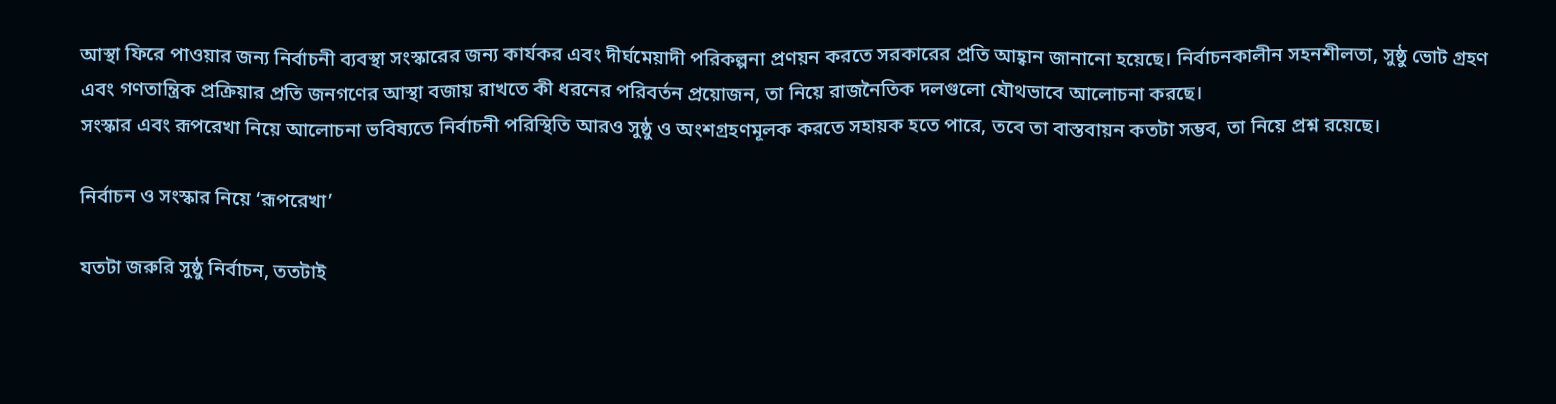আস্থা ফিরে পাওয়ার জন্য নির্বাচনী ব্যবস্থা সংস্কারের জন্য কার্যকর এবং দীর্ঘমেয়াদী পরিকল্পনা প্রণয়ন করতে সরকারের প্রতি আহ্বান জানানো হয়েছে। নির্বাচনকালীন সহনশীলতা, সুষ্ঠু ভোট গ্রহণ এবং গণতান্ত্রিক প্রক্রিয়ার প্রতি জনগণের আস্থা বজায় রাখতে কী ধরনের পরিবর্তন প্রয়োজন, তা নিয়ে রাজনৈতিক দলগুলো যৌথভাবে আলোচনা করছে।
সংস্কার এবং রূপরেখা নিয়ে আলোচনা ভবিষ্যতে নির্বাচনী পরিস্থিতি আরও সুষ্ঠু ও অংশগ্রহণমূলক করতে সহায়ক হতে পারে, তবে তা বাস্তবায়ন কতটা সম্ভব, তা নিয়ে প্রশ্ন রয়েছে।

নির্বাচন ও সংস্কার নিয়ে ‘রূপরেখা’

যতটা জরুরি সুষ্ঠু নির্বাচন, ততটাই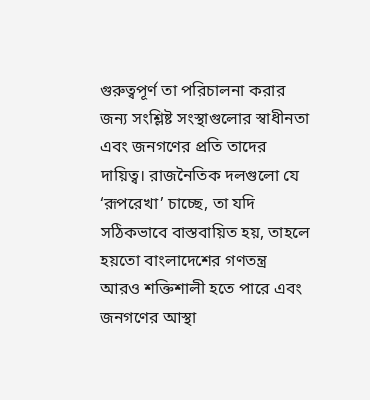গুরুত্বপূর্ণ তা পরিচালনা করার জন্য সংশ্লিষ্ট সংস্থাগুলোর স্বাধীনতা এবং জনগণের প্রতি তাদের দায়িত্ব। রাজনৈতিক দলগুলো যে ‘রূপরেখা’ চাচ্ছে, তা যদি সঠিকভাবে বাস্তবায়িত হয়, তাহলে হয়তো বাংলাদেশের গণতন্ত্র আরও শক্তিশালী হতে পারে এবং জনগণের আস্থা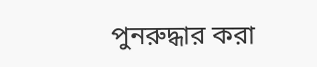পুনরুদ্ধার করা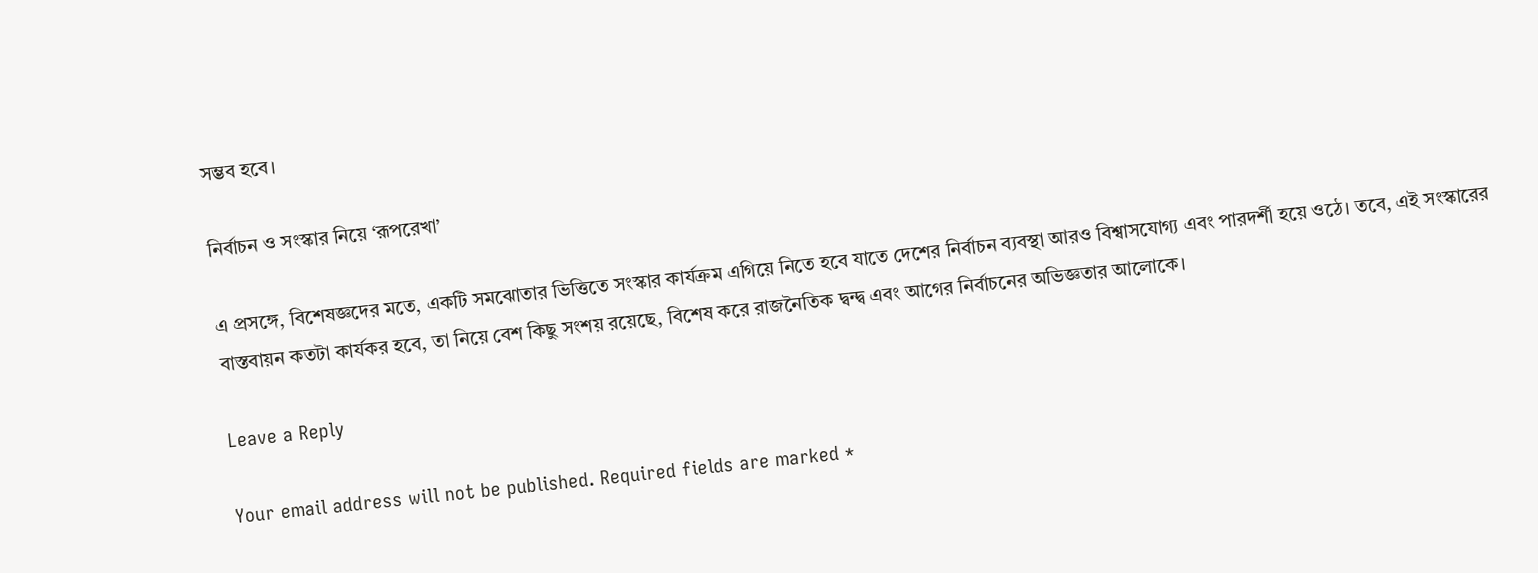সম্ভব হবে।

নির্বাচন ও সংস্কার নিয়ে ‘রূপরেখা’

এ প্রসঙ্গে, বিশেষজ্ঞদের মতে, একটি সমঝোতার ভিত্তিতে সংস্কার কার্যক্রম এগিয়ে নিতে হবে যাতে দেশের নির্বাচন ব্যবস্থা আরও বিশ্বাসযোগ্য এবং পারদর্শী হয়ে ওঠে। তবে, এই সংস্কারের বাস্তবায়ন কতটা কার্যকর হবে, তা নিয়ে বেশ কিছু সংশয় রয়েছে, বিশেষ করে রাজনৈতিক দ্বন্দ্ব এবং আগের নির্বাচনের অভিজ্ঞতার আলোকে।

Leave a Reply

Your email address will not be published. Required fields are marked *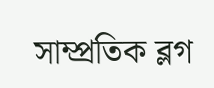সাম্প্রতিক ব্লগ